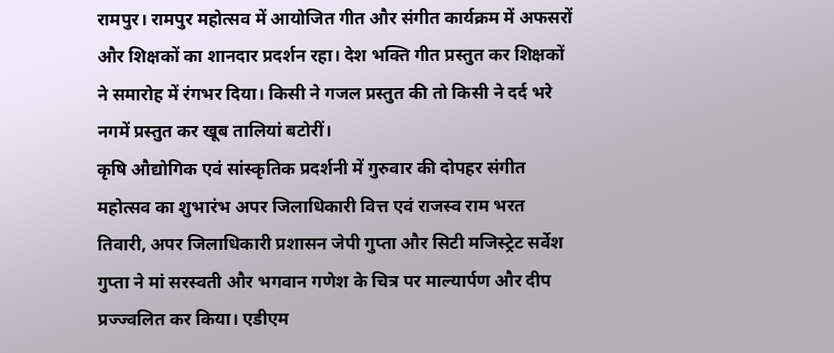रामपुर। रामपुर महोत्सव में आयोजित गीत और संगीत कार्यक्रम में अफसरों और शिक्षकों का शानदार प्रदर्शन रहा। देश भक्ति गीत प्रस्तुत कर शिक्षकों ने समारोह में रंगभर दिया। किसी ने गजल प्रस्तुत की तो किसी ने दर्द भरे नगमें प्रस्तुत कर खूब तालियां बटोरीं।
कृषि औद्योगिक एवं सांस्कृतिक प्रदर्शनी में गुरुवार की दोपहर संगीत महोत्सव का शुभारंभ अपर जिलाधिकारी वित्त एवं राजस्व राम भरत तिवारी, अपर जिलाधिकारी प्रशासन जेपी गुप्ता और सिटी मजिस्ट्रेट सर्वेश गुप्ता ने मां सरस्वती और भगवान गणेश के चित्र पर माल्यार्पण और दीप प्रज्ज्वलित कर किया। एडीएम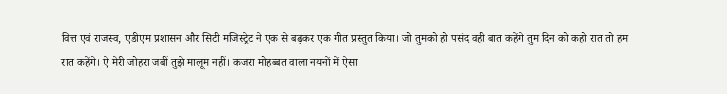वित्त एवं राजस्व, एडीएम प्रशासन और सिटी मजिस्ट्रेट ने एक से बढ़कर एक गीत प्रस्तुत किया। जो तुमको हो पसंद वही बात कहेंगे तुम दिन को कहो रात तो हम रात कहेंगे। ऐ मेरी जोहरा जबीं तुझे मालूम नहीं। कजरा मोहब्बत वाला नयनों में ऐसा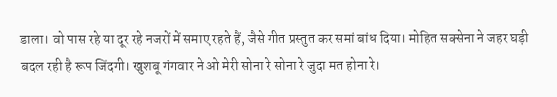डाला। वो पास रहे या दूर रहे नजरों में समाए रहते हैं, जैसे गीत प्रस्तुत कर समां बांध दिया। मोहित सक्सेना ने जहर घड़ी बदल रही है रूप जिंदगी। खुशबू गंगवार ने ओ मेरी सोना रे सोना रे जुदा मत होना रे।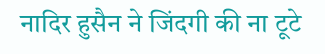नादिर हुसैन ने जिंदगी की ना टूटे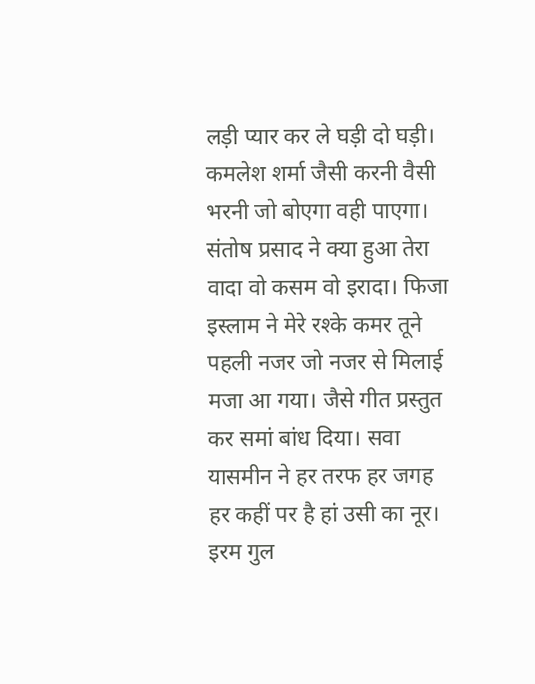लड़ी प्यार कर ले घड़ी दो घड़ी। कमलेश शर्मा जैसी करनी वैसी भरनी जो बोएगा वही पाएगा। संतोष प्रसाद ने क्या हुआ तेरा वादा वो कसम वो इरादा। फिजा इस्लाम ने मेरे रश्के कमर तूने पहली नजर जो नजर से मिलाई मजा आ गया। जैसे गीत प्रस्तुत कर समां बांध दिया। सवा यासमीन ने हर तरफ हर जगह हर कहीं पर है हां उसी का नूर। इरम गुल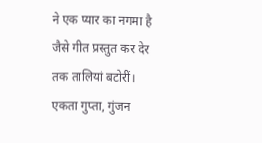ने एक प्यार का नगमा है जैसे गीत प्रस्तुत कर देर तक तालियां बटोरीं। एकता गुप्ता, गुंजन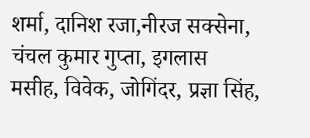शर्मा, दानिश रजा,नीरज सक्सेना, चंचल कुमार गुप्ता, इगलास मसीह, विवेक, जोगिंदर, प्रज्ञा सिंह,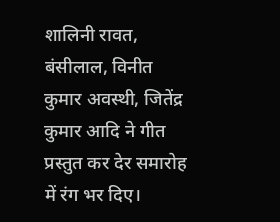शालिनी रावत, बंसीलाल, विनीत कुमार अवस्थी, जितेंद्र कुमार आदि ने गीत प्रस्तुत कर देर समारोह में रंग भर दिए।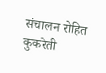संचालन रोहित कुकरेती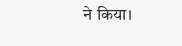ने किया।